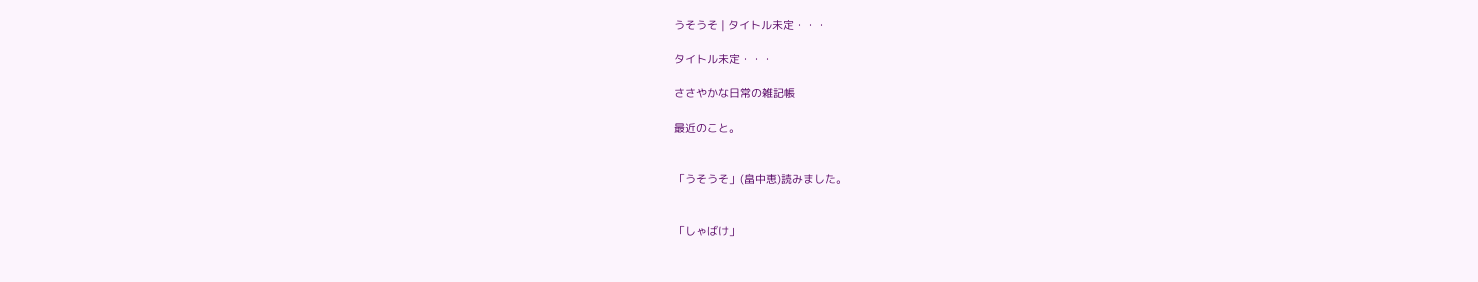うそうそ | タイトル未定・・・

タイトル未定・・・

ささやかな日常の雑記帳

最近のこと。


「うそうそ」(畠中恵)読みました。


「しゃばけ」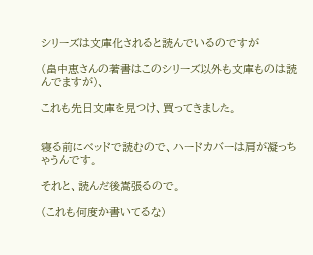シリーズは文庫化されると読んでいるのですが

(畠中恵さんの著書はこのシリーズ以外も文庫ものは読んでますが)、

これも先日文庫を見つけ、買ってきました。


寝る前にベッドで読むので、ハードカバーは肩が凝っちゃうんです。

それと、読んだ後嵩張るので。

(これも何度か書いてるな)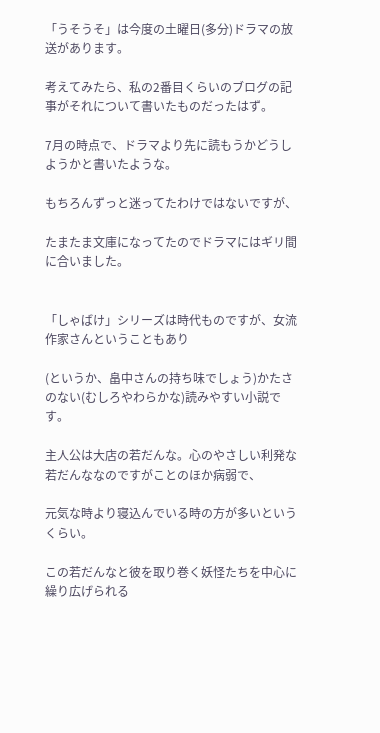「うそうそ」は今度の土曜日(多分)ドラマの放送があります。

考えてみたら、私の2番目くらいのブログの記事がそれについて書いたものだったはず。

7月の時点で、ドラマより先に読もうかどうしようかと書いたような。

もちろんずっと迷ってたわけではないですが、

たまたま文庫になってたのでドラマにはギリ間に合いました。


「しゃばけ」シリーズは時代ものですが、女流作家さんということもあり

(というか、畠中さんの持ち味でしょう)かたさのない(むしろやわらかな)読みやすい小説です。

主人公は大店の若だんな。心のやさしい利発な若だんななのですがことのほか病弱で、

元気な時より寝込んでいる時の方が多いというくらい。

この若だんなと彼を取り巻く妖怪たちを中心に繰り広げられる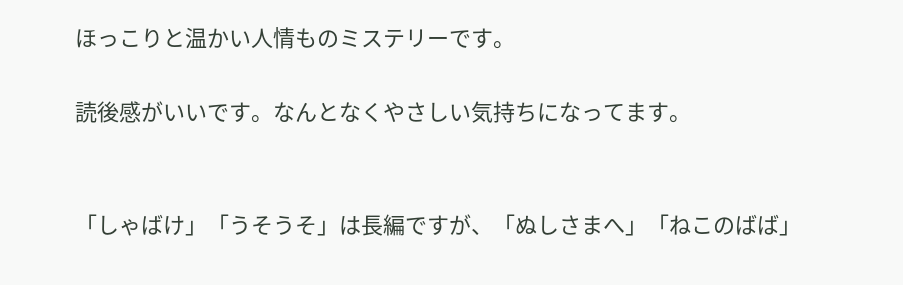ほっこりと温かい人情ものミステリーです。

読後感がいいです。なんとなくやさしい気持ちになってます。


「しゃばけ」「うそうそ」は長編ですが、「ぬしさまへ」「ねこのばば」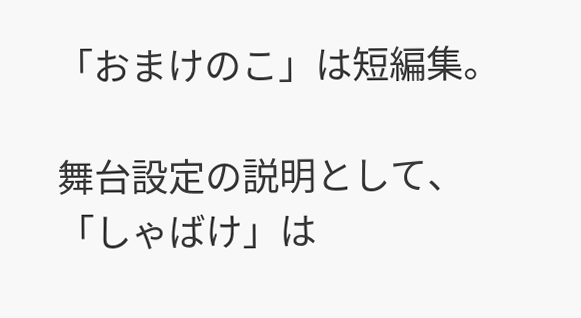「おまけのこ」は短編集。

舞台設定の説明として、「しゃばけ」は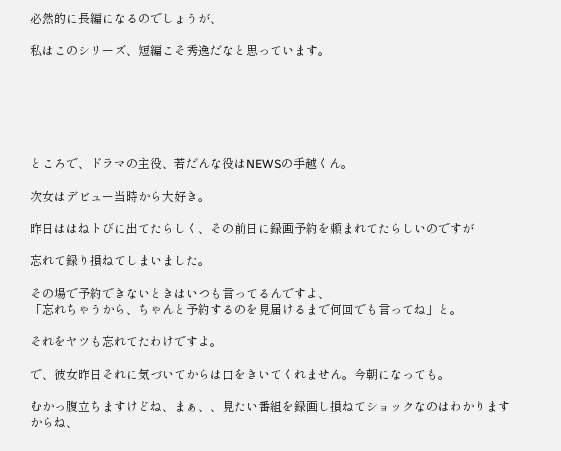必然的に長編になるのでしょうが、

私はこのシリーズ、短編こそ秀逸だなと思っています。






ところで、ドラマの主役、若だんな役はNEWSの手越くん。

次女はデビュー当時から大好き。

昨日ははねトびに出てたらしく、その前日に録画予約を頼まれてたらしいのですが

忘れて録り損ねてしまいました。

その場で予約できないときはいつも言ってるんですよ、
「忘れちゃうから、ちゃんと予約するのを見届けるまで何回でも言ってね」と。

それをヤツも忘れてたわけですよ。

で、彼女昨日それに気づいてからは口をきいてくれません。今朝になっても。

むかっ腹立ちますけどね、まぁ、、見たい番組を録画し損ねてショックなのはわかりますからね、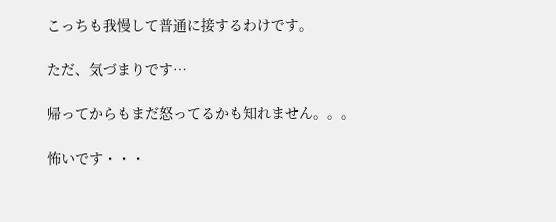こっちも我慢して普通に接するわけです。

ただ、気づまりです…

帰ってからもまだ怒ってるかも知れません。。。

怖いです・・・